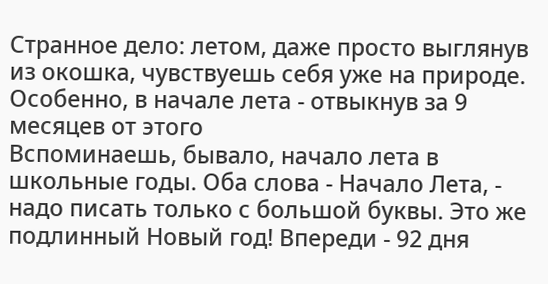Странное дело: летом, даже просто выглянув из окошка, чувствуешь себя уже на природе. Особенно, в начале лета - отвыкнув за 9 месяцев от этого
Вспоминаешь, бывало, начало лета в школьные годы. Оба слова - Начало Лета, - надо писать только с большой буквы. Это же подлинный Новый год! Впереди - 92 дня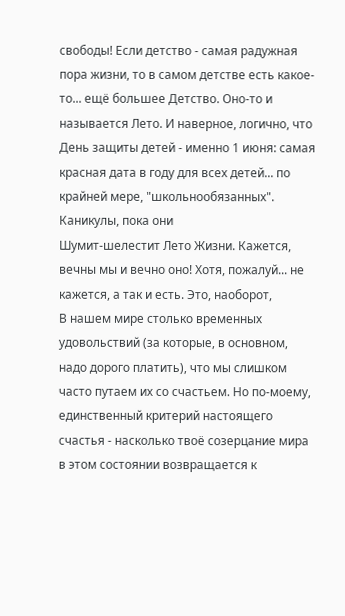свободы! Если детство - самая радужная пора жизни, то в самом детстве есть какое-то... ещё большее Детство. Оно-то и называется Лето. И наверное, логично, что День защиты детей - именно 1 июня: самая красная дата в году для всех детей... по крайней мере, "школьнообязанных". Каникулы, пока они
Шумит-шелестит Лето Жизни. Кажется, вечны мы и вечно оно! Хотя, пожалуй... не кажется, а так и есть. Это, наоборот,
В нашем мире столько временных удовольствий (за которые, в основном, надо дорого платить), что мы слишком часто путаем их со счастьем. Но по-моему, единственный критерий настоящего счастья - насколько твоё созерцание мира в этом состоянии возвращается к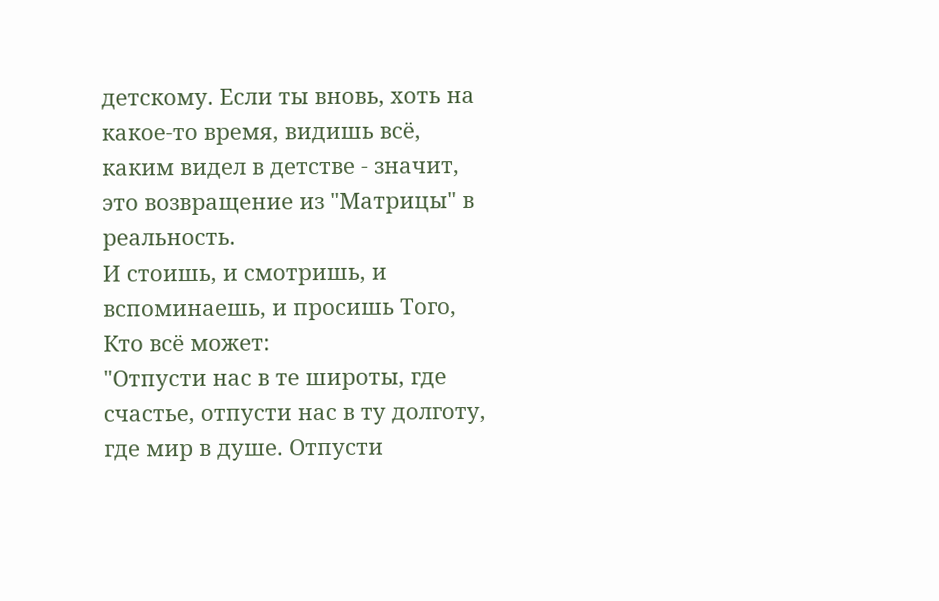детскому. Если ты вновь, хоть на какое-то время, видишь всё, каким видел в детстве - значит, это возвращение из "Матрицы" в реальность.
И стоишь, и смотришь, и вспоминаешь, и просишь Того, Кто всё может:
"Отпусти нас в те широты, где счастье, отпусти нас в ту долготу, где мир в душе. Отпусти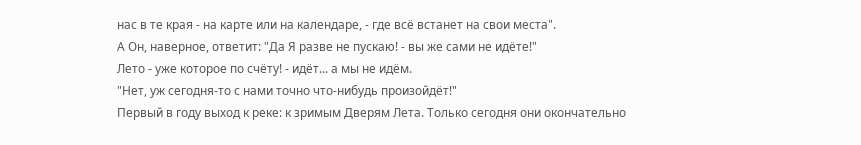нас в те края - на карте или на календаре, - где всё встанет на свои места".
А Он, наверное, ответит: "Да Я разве не пускаю! - вы же сами не идёте!"
Лето - уже которое по счёту! - идёт... а мы не идём.
"Нет, уж сегодня-то с нами точно что-нибудь произойдёт!"
Первый в году выход к реке: к зримым Дверям Лета. Только сегодня они окончательно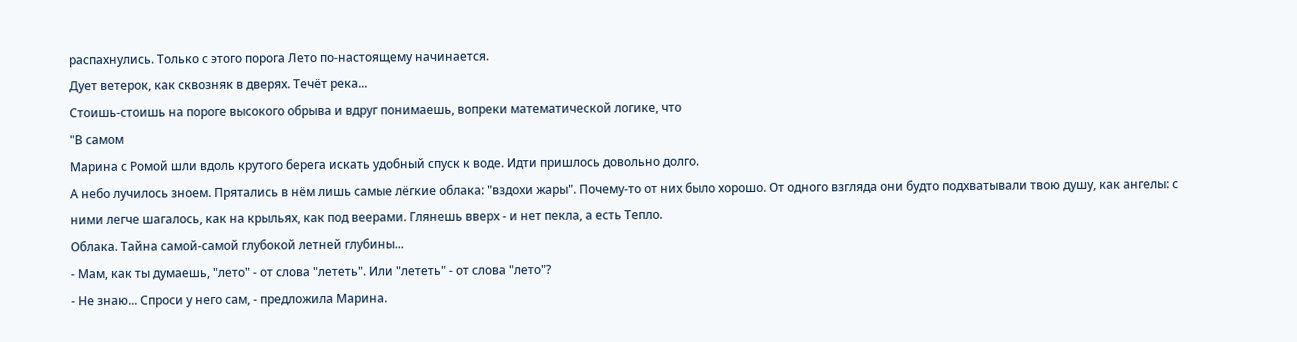распахнулись. Только с этого порога Лето по-настоящему начинается.
Дует ветерок, как сквозняк в дверях. Течёт река...
Стоишь-стоишь на пороге высокого обрыва и вдруг понимаешь, вопреки математической логике, что
"В самом
Марина с Ромой шли вдоль крутого берега искать удобный спуск к воде. Идти пришлось довольно долго.
А небо лучилось зноем. Прятались в нём лишь самые лёгкие облака: "вздохи жары". Почему-то от них было хорошо. От одного взгляда они будто подхватывали твою душу, как ангелы: с ними легче шагалось, как на крыльях, как под веерами. Глянешь вверх - и нет пекла, а есть Тепло.
Облака. Тайна самой-самой глубокой летней глубины...
- Мам, как ты думаешь, "лето" - от слова "лететь". Или "лететь" - от слова "лето"?
- Не знаю... Спроси у него сам, - предложила Марина.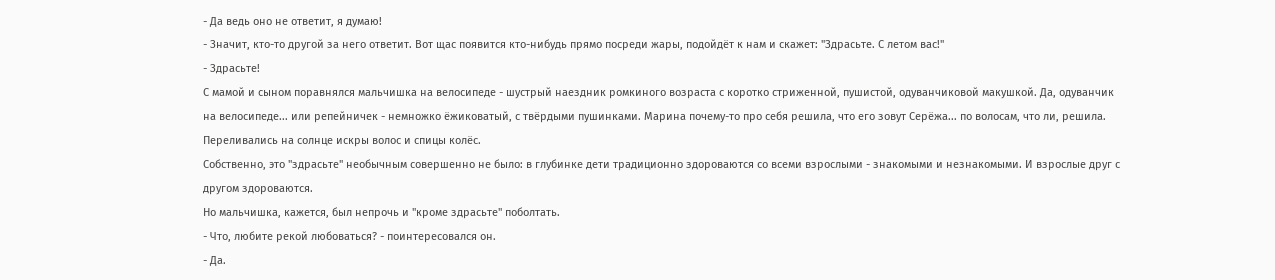- Да ведь оно не ответит, я думаю!
- Значит, кто-то другой за него ответит. Вот щас появится кто-нибудь прямо посреди жары, подойдёт к нам и скажет: "Здрасьте. С летом вас!"
- Здрасьте!
С мамой и сыном поравнялся мальчишка на велосипеде - шустрый наездник ромкиного возраста с коротко стриженной, пушистой, одуванчиковой макушкой. Да, одуванчик на велосипеде... или репейничек - немножко ёжиковатый, с твёрдыми пушинками. Марина почему-то про себя решила, что его зовут Серёжа... по волосам, что ли, решила. Переливались на солнце искры волос и спицы колёс.
Собственно, это "здрасьте" необычным совершенно не было: в глубинке дети традиционно здороваются со всеми взрослыми - знакомыми и незнакомыми. И взрослые друг с другом здороваются.
Но мальчишка, кажется, был непрочь и "кроме здрасьте" поболтать.
- Что, любите рекой любоваться? - поинтересовался он.
- Да.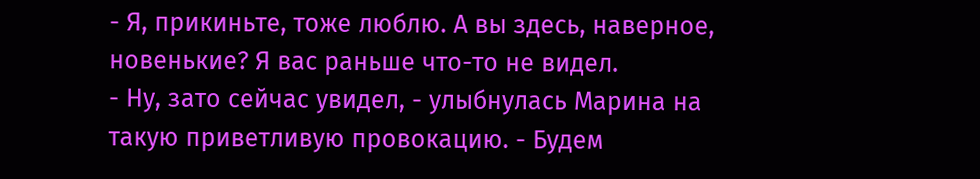- Я, прикиньте, тоже люблю. А вы здесь, наверное, новенькие? Я вас раньше что-то не видел.
- Ну, зато сейчас увидел, - улыбнулась Марина на такую приветливую провокацию. - Будем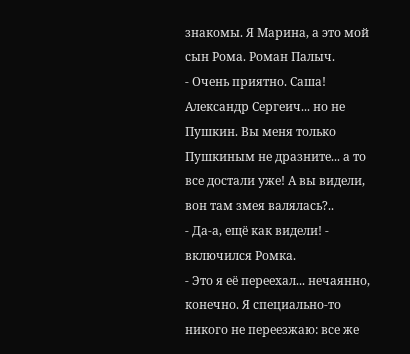знакомы. Я Марина, а это мой сын Рома. Роман Палыч.
- Очень приятно. Саша! Александр Сергеич... но не Пушкин. Вы меня только Пушкиным не дразните... а то все достали уже! А вы видели, вон там змея валялась?..
- Да-а, ещё как видели! - включился Ромка.
- Это я её переехал... нечаянно, конечно. Я специально-то никого не переезжаю: все же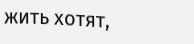жить хотят,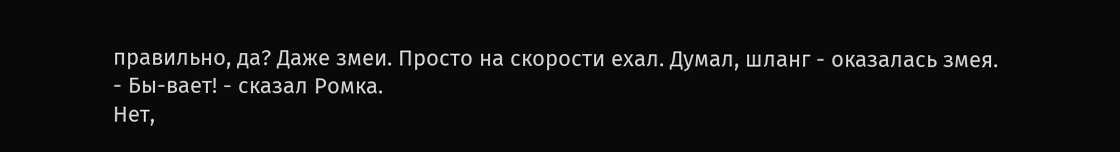правильно, да? Даже змеи. Просто на скорости ехал. Думал, шланг - оказалась змея.
- Бы-вает! - сказал Ромка.
Нет,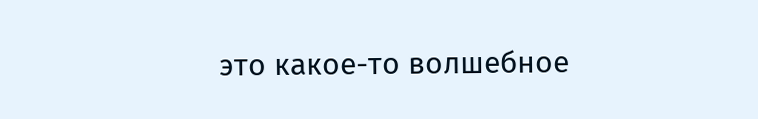это какое-то волшебное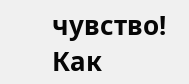чувство! Как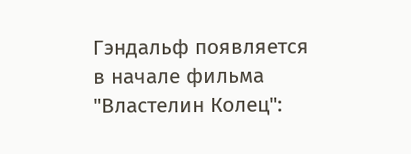Гэндальф появляется в начале фильма "Властелин Колец":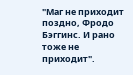"Маг не приходит поздно, Фродо Бэггинс. И рано тоже не приходит".